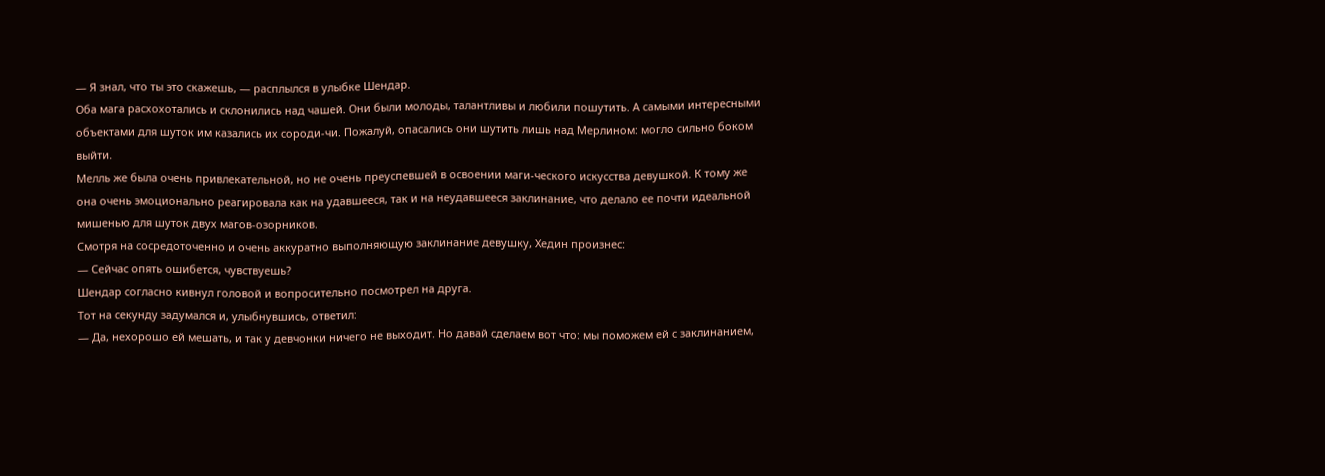— Я знал, что ты это скажешь, — расплылся в улыбке Шендар.
Оба мага расхохотались и склонились над чашей. Они были молоды, талантливы и любили пошутить. А самыми интересными объектами для шуток им казались их сороди-чи. Пожалуй, опасались они шутить лишь над Мерлином: могло сильно боком выйти.
Мелль же была очень привлекательной, но не очень преуспевшей в освоении маги-ческого искусства девушкой. К тому же она очень эмоционально реагировала как на удавшееся, так и на неудавшееся заклинание, что делало ее почти идеальной мишенью для шуток двух магов-озорников.
Смотря на сосредоточенно и очень аккуратно выполняющую заклинание девушку, Хедин произнес:
— Сейчас опять ошибется, чувствуешь?
Шендар согласно кивнул головой и вопросительно посмотрел на друга.
Тот на секунду задумался и, улыбнувшись, ответил:
— Да, нехорошо ей мешать, и так у девчонки ничего не выходит. Но давай сделаем вот что: мы поможем ей с заклинанием,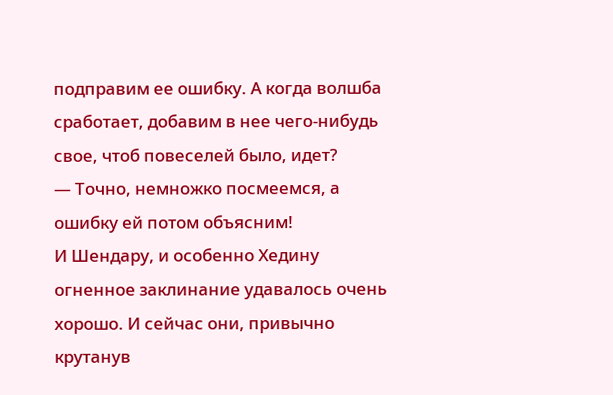подправим ее ошибку. А когда волшба сработает, добавим в нее чего-нибудь свое, чтоб повеселей было, идет?
— Точно, немножко посмеемся, а ошибку ей потом объясним!
И Шендару, и особенно Хедину огненное заклинание удавалось очень хорошо. И сейчас они, привычно крутанув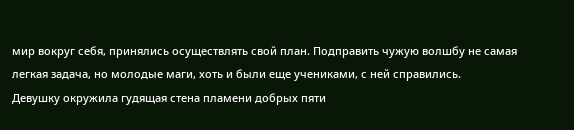мир вокруг себя, принялись осуществлять свой план. Подправить чужую волшбу не самая легкая задача, но молодые маги, хоть и были еще учениками, с ней справились.
Девушку окружила гудящая стена пламени добрых пяти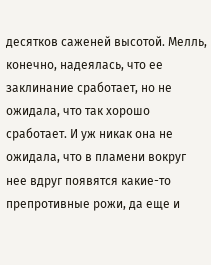десятков саженей высотой. Мелль, конечно, надеялась, что ее заклинание сработает, но не ожидала, что так хорошо сработает. И уж никак она не ожидала, что в пламени вокруг нее вдруг появятся какие-то препротивные рожи, да еще и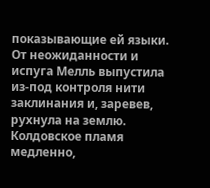показывающие ей языки. От неожиданности и испуга Мелль выпустила из-под контроля нити заклинания и, заревев, рухнула на землю.
Колдовское пламя медленно,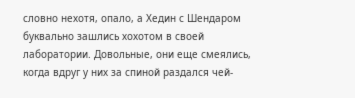словно нехотя, опало, а Хедин с Шендаром буквально зашлись хохотом в своей лаборатории. Довольные, они еще смеялись, когда вдруг у них за спиной раздался чей-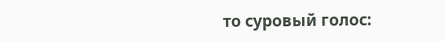то суровый голос: